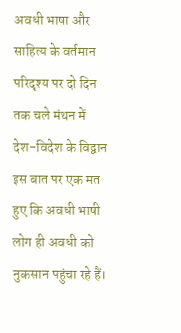अवधी भाषा और साहित्य के वर्तमान परिदृश्य पर दो दिन तक चले मंथन में देश-विदेश के विद्वान इस बात पर एक मत हुए कि अवधी भाषी लोग ही अवधी को नुकसान पहुंचा रहे हैं।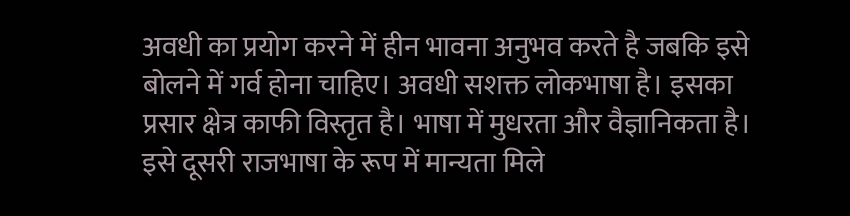अवधी का प्रयोग करने में हीन भावना अनुभव करते है जबकि इसे बोलने में गर्व होना चाहिए। अवधी सशक्त लोकभाषा है। इसका प्रसार क्षेत्र काफी विस्तृत है। भाषा में मुधरता और वैज्ञानिकता है। इसे दूसरी राजभाषा के रूप में मान्यता मिले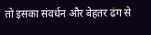तो इसका संवर्धन और बेहतर ढंग से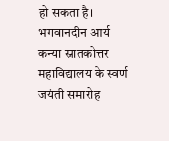हो सकता है।
भगवानदीन आर्य कन्या स्नातकोत्तर महाविद्यालय के स्वर्ण जयंती समारोह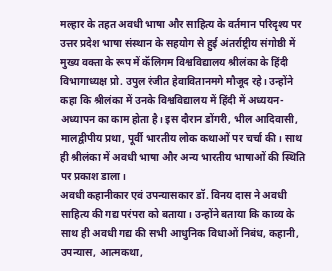मल्हार के तहत अवधी भाषा और साहित्य के वर्तमान परिदृश्य पर उत्तर प्रदेश भाषा संस्थान के सहयोग से हुई अंतर्राष्ट्रीय संगोष्ठी में मुख्य वक्ता के रूप में कॅलिगम विश्वविद्यालय श्रीलंका के हिंदी विभागाध्यक्ष प्रो. उपुल रंजीत हेवावितानमगे मौजूद रहे। उन्होंने कहा कि श्रीलंका में उनके विश्वविद्यालय में हिंदी में अध्ययन-अध्यापन का काम होता है। इस दौरान डोंगरी, भील आदिवासी, मालद्वीपीय प्रथा, पूर्वी भारतीय लोक कथाओं पर चर्चा की। साथ ही श्रीलंका में अवधी भाषा और अन्य भारतीय भाषाओं की स्थिति पर प्रकाश डाला।
अवधी कहानीकार एवं उपन्यासकार डॉ. विनय दास ने अवधी साहित्य की गद्य परंपरा को बताया। उन्होंने बताया कि काव्य के साथ ही अवधी गद्य की सभी आधुनिक विधाओं निबंध, कहानी, उपन्यास, आत्मकथा,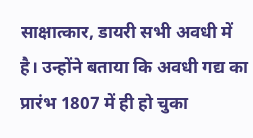साक्षात्कार, डायरी सभी अवधी में है। उन्होंने बताया कि अवधी गद्य का प्रारंभ 1807 में ही हो चुका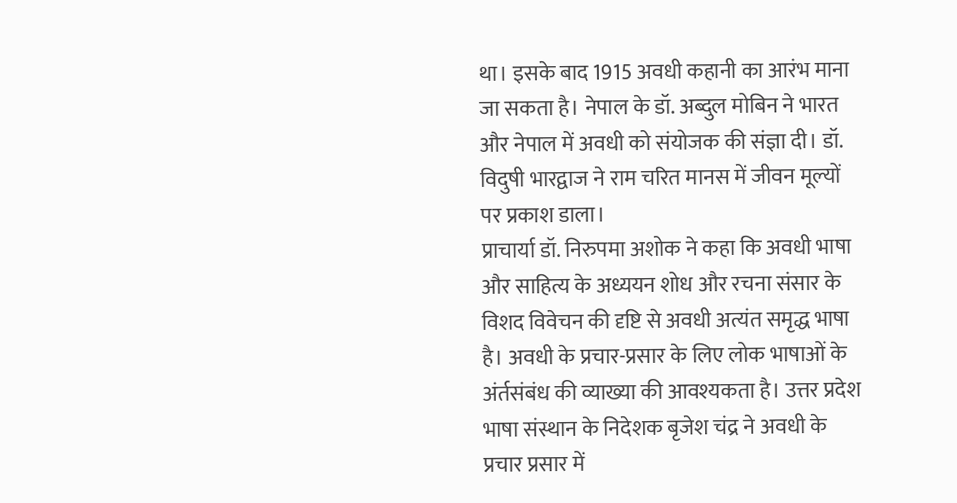था। इसके बाद 1915 अवधी कहानी का आरंभ माना जा सकता है। नेपाल के डॉ. अब्दुल मोबिन ने भारत और नेपाल में अवधी को संयोजक की संज्ञा दी। डॉ. विदुषी भारद्वाज ने राम चरित मानस में जीवन मूल्यों पर प्रकाश डाला।
प्राचार्या डॉ. निरुपमा अशोक ने कहा कि अवधी भाषा और साहित्य के अध्ययन शोध और रचना संसार के विशद विवेचन की दृष्टि से अवधी अत्यंत समृद्ध भाषा है। अवधी के प्रचार-प्रसार के लिए लोक भाषाओं के अंर्तसंबंध की व्याख्या की आवश्यकता है। उत्तर प्रदेश भाषा संस्थान के निदेशक बृजेश चंद्र ने अवधी के प्रचार प्रसार में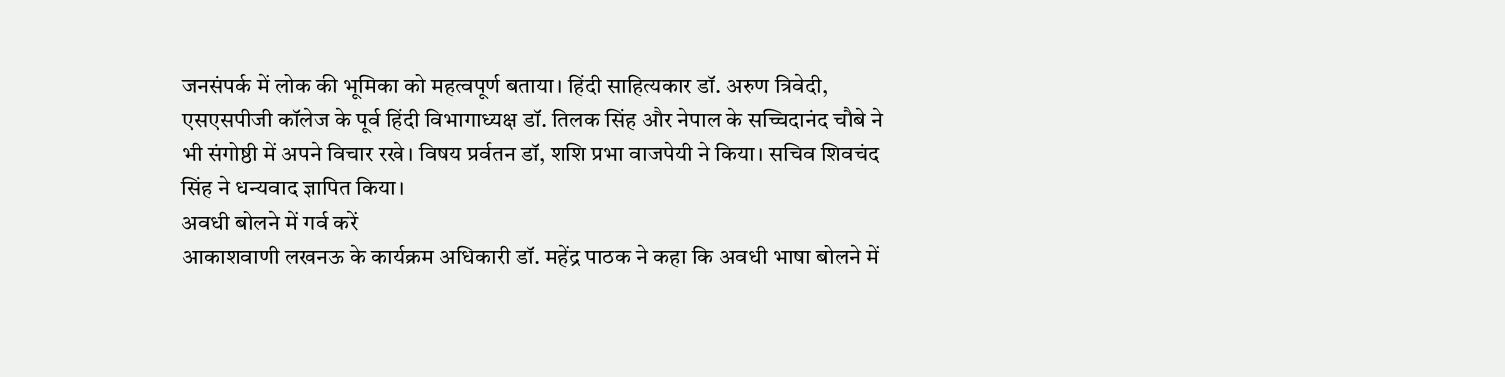जनसंपर्क में लोक की भूमिका को महत्वपूर्ण बताया। हिंदी साहित्यकार डॉ. अरुण त्रिवेदी, एसएसपीजी कॉलेज के पूर्व हिंदी विभागाध्यक्ष डॉ. तिलक सिंह और नेपाल के सच्चिदानंद चौबे ने भी संगोष्ठी में अपने विचार रखे। विषय प्रर्वतन डॉ, शशि प्रभा वाजपेयी ने किया। सचिव शिवचंद सिंह ने धन्यवाद ज्ञापित किया।
अवधी बोलने में गर्व करें
आकाशवाणी लखनऊ के कार्यक्रम अधिकारी डॉ. महेंद्र पाठक ने कहा कि अवधी भाषा बोलने में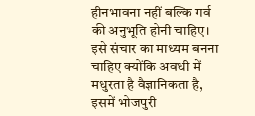हीनभावना नहीं बल्कि गर्व की अनुभूति होनी चाहिए। इसे संचार का माध्यम बनना चाहिए क्योंकि अवधी में मधुरता है वैज्ञानिकता है, इसमें भोजपुरी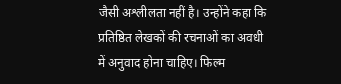जैसी अश्लीलता नहीं है। उन्होंने कहा कि प्रतिष्ठित लेखकों की रचनाओं का अवधी में अनुवाद होना चाहिए। फिल्म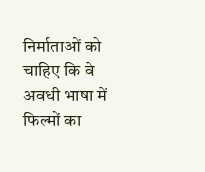निर्माताओं को चाहिए कि वे अवधी भाषा में फिल्मों का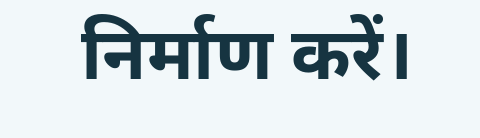निर्माण करें।